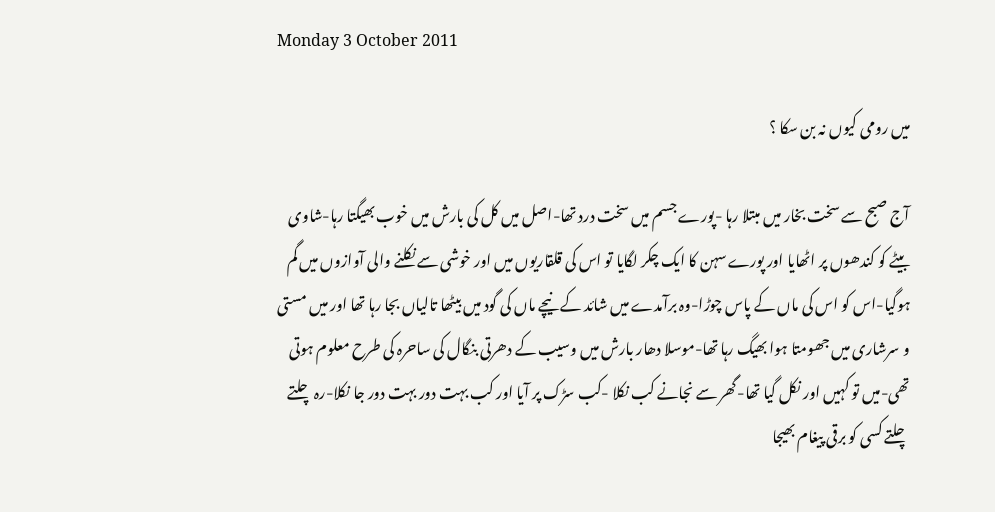Monday 3 October 2011

میں رومی کیوں نہ بن سکا ؟

آج صبح سے سخت بخار میں مبتلا رہا -پورے جسم میں سخت درد تھا-اصل میں کل کی بارش میں خوب بھیگتا رہا-شاوی بیٹے کو کندھوں پر اٹھایا اور پورے سہن کا ایک چکر لگایا تو اس کی قلقاریوں میں اور خوشی سے نکلنے والی آوازوں میں گم ہوگیا-اس کو اس کی ماں کے پاس چوڑا-وہ برآمدے میں شائد کے نیچے ماں کی گود میں بیٹھا تالیاں بجا رہا تھا اور میں مستی و سرشاری میں جھومتا ہوا بھیگ رہا تھا-موسلا دھار بارش میں وسیب کے دھرتی بنگال کی ساحرہ کی طرح معلوم ہوتی تھی-میں تو کہیں اور نکل گیا تھا-گھر سے نجانے کب نکلا -کب سڑک پر آیا اور کب بہت دور بہت دور جا نکلا-رہ چلتے چلتے کسی کو برقی پیغام بھیجا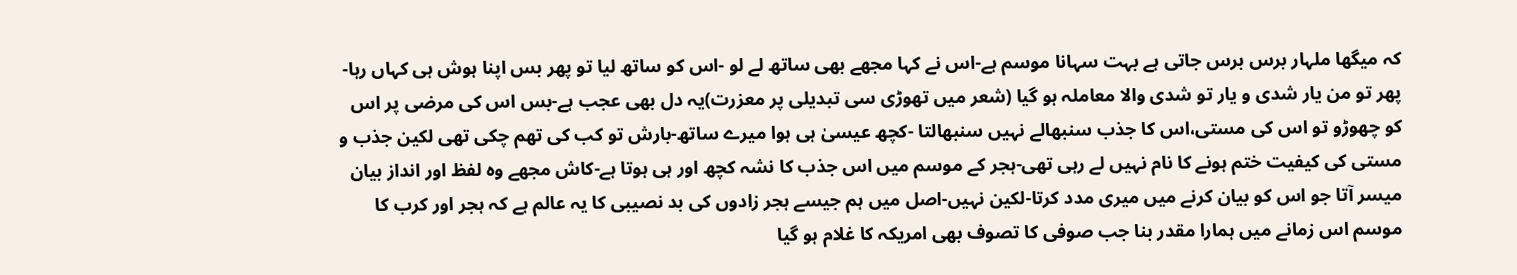کہ میگھا ملہار برس برس جاتی ہے بہت سہانا موسم ہے-اس نے کہا مجھے بھی ساتھ لے لو -اس کو ساتھ لیا تو پھر بس اپنا ہوش ہی کہاں رہا-پھر تو من یار شدی و یار تو شدی والا معاملہ ہو گیا (شعر میں تھوڑی سی تبدیلی پر معزرت)یہ دل بھی عجب ہے-بس اس کی مرضی پر اس کو چھوڑو تو اس کی مستی،اس کا جذب سنبھالے نہیں سنبھالتا -کچھ عیسیٰ ہی ہوا میرے ساتھ-بارش تو کب کی تھم چکی تھی لکین جذب و مستی کی کیفیت ختم ہونے کا نام نہیں لے رہی تھی-ہجر کے موسم میں اس جذب کا نشہ کچھ اور ہی ہوتا ہے-کاش مجھے وہ لفظ اور انداز بیان میسر آتا جو اس کو بیان کرنے میں میری مدد کرتا-لکین نہیں-اصل میں ہم جیسے ہجر زادوں کی بد نصیبی کا یہ عالم ہے کہ ہجر اور کرب کا موسم اس زمانے میں ہمارا مقدر بنا جب صوفی کا تصوف بھی امریکہ کا غلام ہو گیا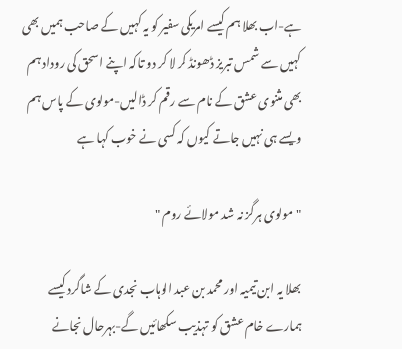ہے-اب بھلا ہم کیسے امریکی سفیر کو یہ کہیں کے صاحب ہمیں بھی کہیں سے شمس تبریز ڈھونڈ کر لا کر دو تاکہ اپنے اسحق کی روداد ہم بھی مثنوی عشق کے نام سے رقم کر ڈالیں-مولوی کے پاس ہم ویسے ہی نہیں جاتے کیوں کہ کسی نے خوب کہا ہے

"مولوی ہرگز نہ شد مولائے روم "

بھلا یہ ابن تیمیہ اور محمد بن عبد الوہاب نجدی کے شاگرد کیسے ہمارے خام عشق کو تہذیب سکھائیں گے-بہرحال نجانے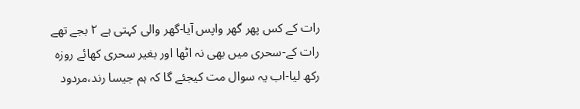رات کے کس پھر گھر واپس آیا-گھر والی کہتی ہے ٢ بجے تھے رات کے-سحری میں بھی نہ اٹھا اور بغیر سحری کھائے روزہ رکھ لیا-اب یہ سوال مت کیجئے گا کہ ہم جیسا رند،مردود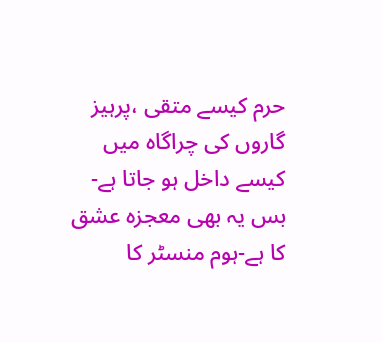حرم کیسے متقی ،پرہیز گاروں کی چراگاہ میں کیسے داخل ہو جاتا ہے-بس یہ بھی معجزہ عشق کا ہے-ہوم منسٹر کا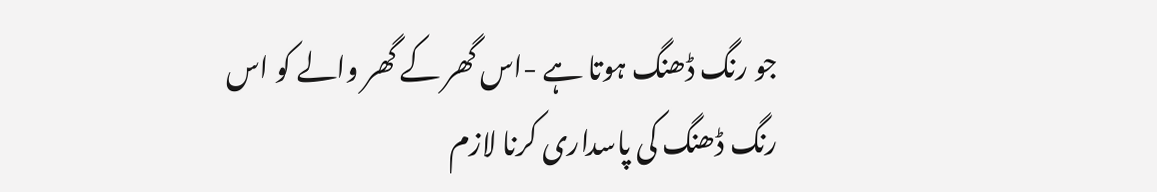جو رنگ ڈھنگ ہوتا ہے -اس گھر کے گھر والے کو اس رنگ ڈھنگ کی پاسداری کرنا لازم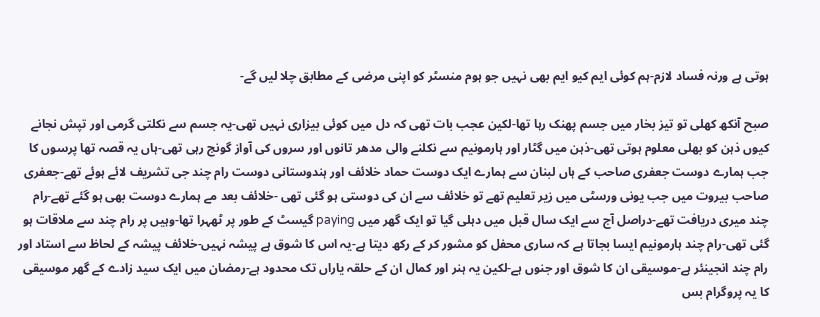ہوتی ہے ورنہ فساد لازم-ہم کوئی ایم کیو ایم بھی نہیں جو ہوم منسٹر کو اپنی مرضی کے مطابق چلا لیں گے-

صبح آنکھ کھلی تو تیز بخار میں جسم پھنک رہا تھا-لکین عجب بات تھی کہ دل میں کوئی بیزاری نہیں تھی-یہ جسم سے نکلتی گرمی اور تپش نجانے کیوں ذہن کو بھلی معلوم ہوتی تھی-ذہن میں گٹار اور ہارمونیم سے نکلنے والی مدھر تانوں اور سروں کی آواز گونج رہی تھی-ہاں یہ قصہ تھا پرسوں کا جب ہمارے دوست جعفری صاحب کے ہاں لبنان سے ہمارے ایک دوست حماد خلائف اور ہندوستانی دوست رام چند جی تشریف لائے ہوئے تھے-جعفری صاحب بیروت میں جب یونی ورسٹی میں زیر تعلیم تھے تو خلائف سے ان کی دوستی ہو گئی تھی -خلائف بعد مے ہمارے دوست بھی ہو گئے تھے-رام چند میری دریافت تھے-دراصل آج سے ایک سال قبل میں دہلی گیا تو ایک گھر میں paying گیسٹ کے طور پر ٹھہرا تھا-وہیں پر رام چند سے ملاقات ہو گئی تھی-رام چند ہارمونیم ایسا بجاتا ہے کہ ساری محفل کو مشور کر کے رکھ دیتا ہے-یہ اس کا شوق ہے پیشہ نہیں-خلائف پیشہ کے لحاظ سے استاد اور رام چند انجینئر ہے-موسیقی ان کا شوق اور جنوں ہے-لکین یہ ہنر اور کمال ان کے حلقہ یاراں تک محدود ہے-رمضان میں ایک سید زادے کے گھر موسیقی کا یہ پروگرام بس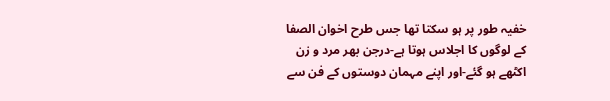خفیہ طور پر ہو سکتا تھا جس طرح اخوان الصفا کے لوگوں کا اجلاس ہوتا ہے-درجن بھر مرد و زن اکٹھے ہو گئے-اور اپنے مہمان دوستوں کے فن سے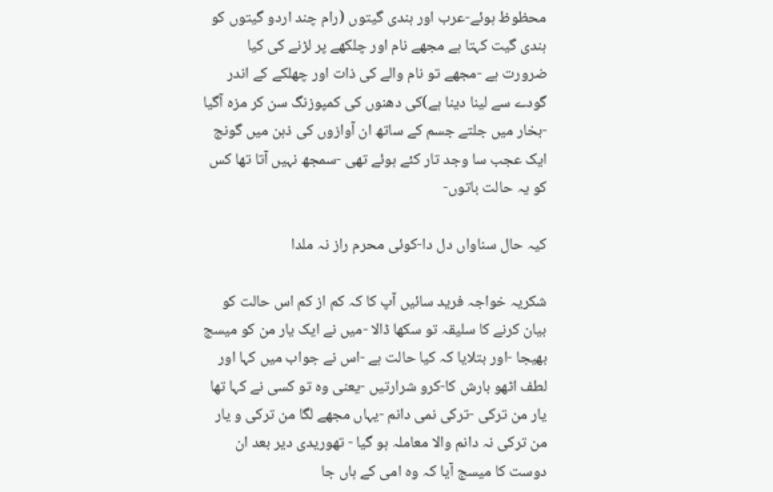محظوظ ہوئے-عرب اور ہندی گیتوں (رام چند اردو گیتوں کو ہندی گیت کہتا ہے مجھے نام اور چلکھے پر لڑنے کی کیا ضرورت ہے -مجھے تو نام والے کی ذات اور چھلکے کے اندر گودے سے لینا دینا ہے)کی دھنوں کی کمپوزنگ سن کر مزہ آگیا -بخار میں جلتے جسم کے ساتھ ان آوازوں کی ذہن میں گونج ایک عجب سا وجد تار کئے ہوئے تھی -سمجھ نہیں آتا تھا کس کو یہ حالت باتوں-

کیہ حال سناواں دل دا-کوئی محرم راز نہ ملدا

شکریہ خواجہ فرید سائیں آپ کا کہ کم از کم اس حالت کو بیان کرنے کا سلیقہ تو سکھا ڈالا -میں نے ایک یار من کو میسج بھیجا -اور بتلایا کہ کیا حالت ہے -اس نے جواب میں کہا اور لطف اٹھو بارش کا-کرو شرارتیں -یعنی وہ تو کسی نے کہا تھا یار من ترکی -ترکی نمی دانم -یہاں مجھے لگا من ترکی و یار من ترکی نہ دانم والا معاملہ ہو گیا - تھوریدی دیر بعد ان دوست کا میسج آیا کہ وہ امی کے ہاں جا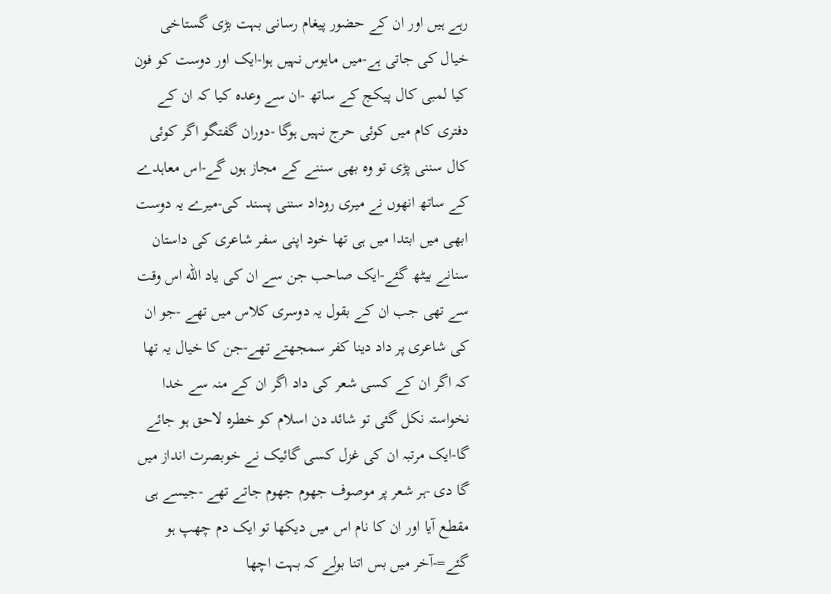رہے ہیں اور ان کے حضور پیغام رسانی بہت بڑی گستاخی خیال کی جاتی ہے-میں مایوس نہیں ہوا-ایک اور دوست کو فون کیا لمبی کال پیکج کے ساتھ -ان سے وعدہ کیا کہ ان کے دفتری کام میں کوئی حرج نہیں ہوگا -دوران گفتگو اگر کوئی کال سننی پڑی تو وہ بھی سننے کے مجاز ہوں گے-اس معاہدے کے ساتھ انھوں نے میری روداد سننی پسند کی-میرے یہ دوست ابھی میں ابتدا میں ہی تھا خود اپنی سفر شاعری کی داستان سنانے بیٹھ گئے-ایک صاحب جن سے ان کی یاد الله اس وقت سے تھی جب ان کے بقول یہ دوسری کلاس میں تھے -جو ان کی شاعری پر داد دینا کفر سمجھتے تھے-جن کا خیال یہ تھا کہ اگر ان کے کسی شعر کی داد اگر ان کے منہ سے خدا نخواستہ نکل گئی تو شائد دن اسلام کو خطرہ لاحق ہو جائے گا-ایک مرتبہ ان کی غزل کسی گائیک نے خوبصرت انداز میں گا دی -ہر شعر پر موصوف جھوم جھوم جاتے تھے -جیسے ہی مقطع آیا اور ان کا نام اس میں دیکھا تو ایک دم چھپ ہو گئے=-آخر میں بس اتنا بولے کہ بہت اچھا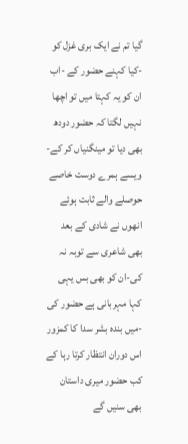گیا تم نے ایک بری غزل کو -کیا کہنے حضور کے -اب ان کو یہ کہتا میں تو اچھا نہیں لگتا کہ حضور دودھ بھی دیا تو مینگنیاں کر کے-ویسے ہمرے دوست خاصے حوصلے والے ثابت ہوئے انھوں نے شادی کے بعد بھی شاعری سے توبہ نہ کی-ان کو بھی بس یہی کہا مہربانی ہے حضور کی -میں بندہ بشر سدا کا کمزور اس دوران انتظار کرتا رہا کے کب حضور میری داستان بھی سنیں گے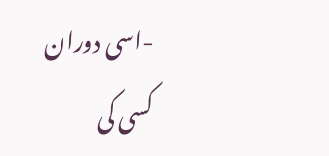-اسی دوران کسی کی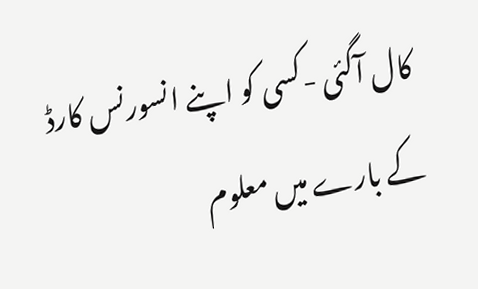کال آگئی -کسی کو اپنے انسورنس کارڈ کے بارے میں معلوم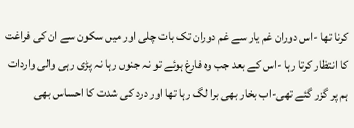کرنا تھا -اس دوران غم یار سے غم دوران تک بات چلی اور میں سکون سے ان کی فراغت کا انتظار کرتا رہا -اس کے بعد جب وہ فارغ ہوئے تو نہ جنوں رہا نہ پڑی رہی والی واردات ہم پر گزر گئے تھی-اب بخار بھی برا لگ رہا تھا اور درد کی شدت کا احساس بھی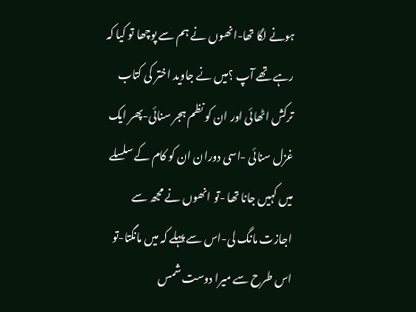ہونے لگا تھا-انھوں نے ہم سے پوچھا تو کیا کہ رہے تھے آپ ؟میں نے جاوید اختر کی کتاب ترکش اٹھائی اور ان کو نظم ہجر سنائی-پھر ایک غزل سنائی -اسی دوران ان کو کام کے سلسلے میں کہیں جانا تھا -تو انھوں نے مجھ سے اجازت مانگ لی-اس سے پہلے کہ میں مانگتا-تو اس طرح سے میرا دوست شمس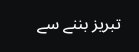تبریز بننے سے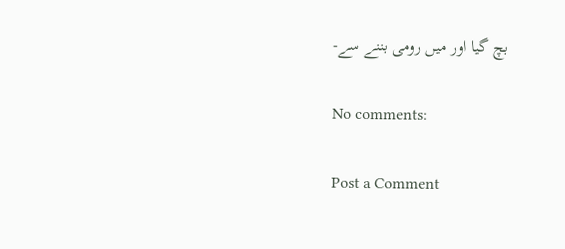بچ گیا اور میں رومی بننے سے-

No comments:

Post a Comment